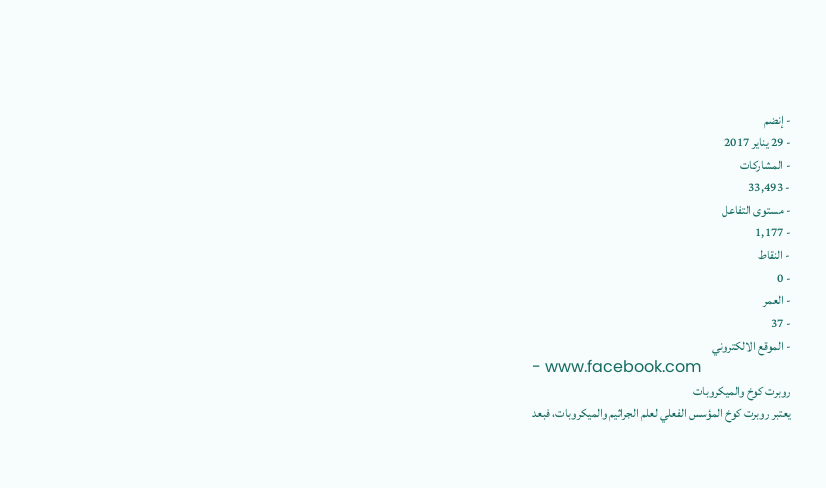- إنضم
- 29 يناير 2017
- المشاركات
- 33,493
- مستوى التفاعل
- 1,177
- النقاط
- 0
- العمر
- 37
- الموقع الالكتروني
- www.facebook.com
روبرت كوخ والميكروبات
يعتبر روبرت كوخ المؤسس الفعلي لعلم الجراثيم والميكروبات، فبعد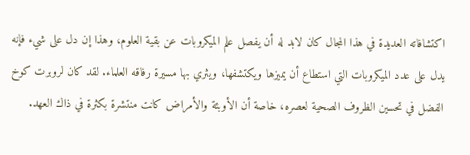اكتشافاته العديدة في هذا المجال كان لابد له أن يفصل علم الميكروبات عن بقية العلوم، وهذا إن دل على شيء فإنه يدل على عدد الميكروبات التي استطاع أن يميزها ويكتشفها، ويثري بها مسيرة رفاقه العلماء. لقد كان لروبرت كوخ الفضل في تحسين الظروف الصحية لعصره، خاصة أن الأوبئة والأمراض كانت منتشرة بكثرة في ذاك العهد.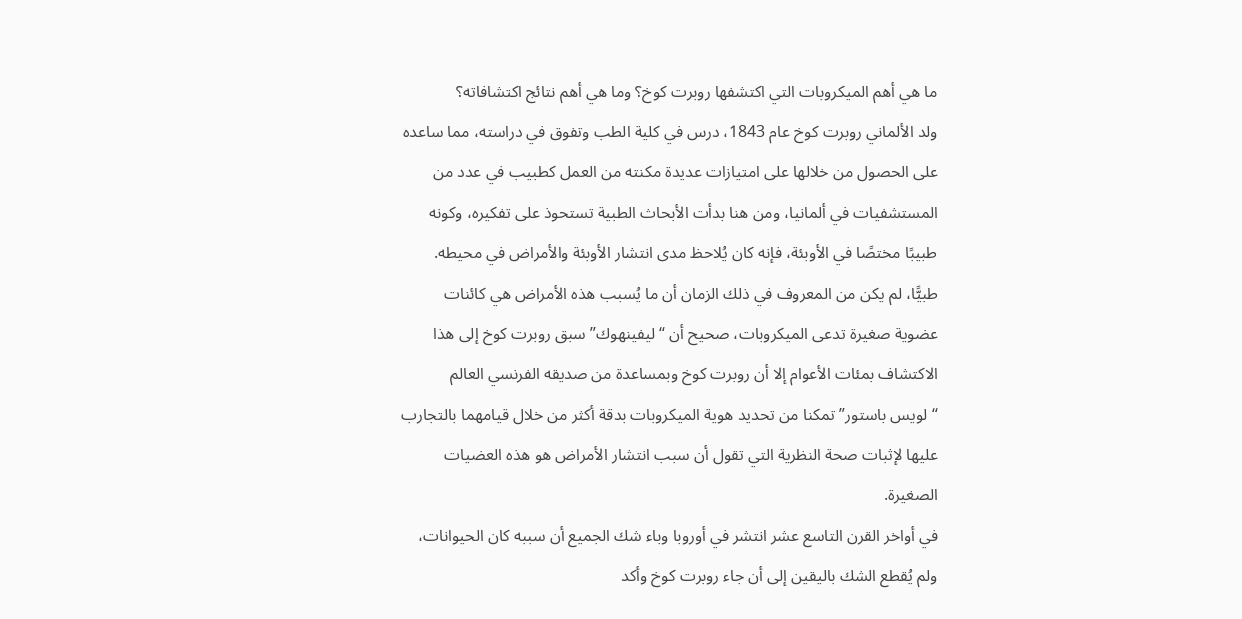ما هي أهم الميكروبات التي اكتشفها روبرت كوخ؟ وما هي أهم نتائج اكتشافاته؟
ولد الألماني روبرت كوخ عام 1843، درس في كلية الطب وتفوق في دراسته، مما ساعده على الحصول من خلالها على امتيازات عديدة مكنته من العمل كطبيب في عدد من المستشفيات في ألمانيا، ومن هنا بدأت الأبحاث الطبية تستحوذ على تفكيره، وكونه طبيبًا مختصًا في الأوبئة، فإنه كان يُلاحظ مدى انتشار الأوبئة والأمراض في محيطه.
طبيًّا، لم يكن من المعروف في ذلك الزمان أن ما يُسبب هذه الأمراض هي كائنات عضوية صغيرة تدعى الميكروبات، صحيح أن “ليفينهوك” سبق روبرت كوخ إلى هذا الاكتشاف بمئات الأعوام إلا أن روبرت كوخ وبمساعدة من صديقه الفرنسي العالم “لويس باستور” تمكنا من تحديد هوية الميكروبات بدقة أكثر من خلال قيامهما بالتجارب عليها لإثبات صحة النظرية التي تقول أن سبب انتشار الأمراض هو هذه العضيات الصغيرة.
في أواخر القرن التاسع عشر انتشر في أوروبا وباء شك الجميع أن سببه كان الحيوانات، ولم يُقطع الشك باليقين إلى أن جاء روبرت كوخ وأكد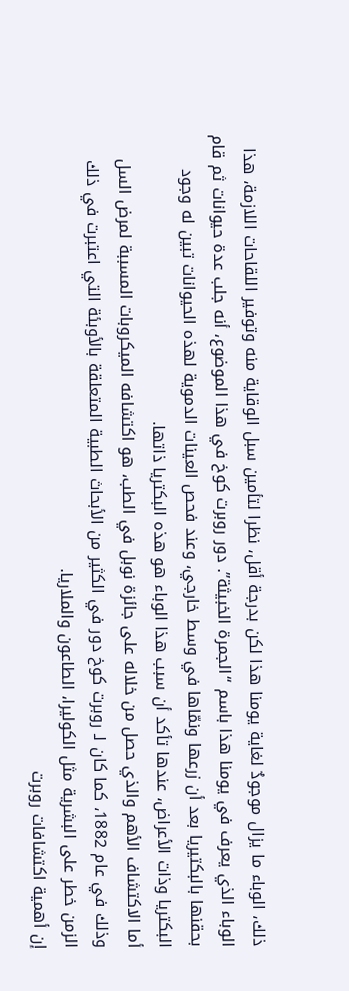ذلك، الوباء ما يزال موجودٌ لغاية يومنا هذا لكن بدرجة أقل، نظرا لتأمين سبل الوقاية منه وتوفير اللقاحات اللازمة، هذا الوباء الذي يعرف في يومنا هذا باسم “الجمرة الخبيثة”. دور روبرت كوخ في هذا الموضوع، أنه جلب عدة حيوانات ثم قام بحقنها بالبكتيريا بعد أن زرعها ونمّاها في وسط خارجي، وعند فحص العينات الدموية لهذه الحيوانات تبين له وجود البكتريا وذات الأعراض، عندها تأكد أن سبب هذا الوباء هو هذه البكتريا ذاتها.
أما الاكتشاف الأهم والذي حصل من خلاله على جائزة نوبل في الطب، هو اكتشافه الميكروبات المسببة لمرض السل وذلك في عام 1882، كما كان لـ روبرت كوخ دور في الكثير من الأبحاث الطبية المتعلقة بالأوبئة التي اعتبرت في ذلك الزمن خطر على البشرية مثل الكوليرا، الطاعون والملاريا.
إن أهمية اكتشافات روبرت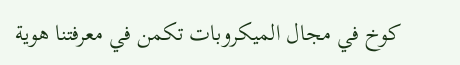كوخ في مجال الميكروبات تكمن في معرفتنا هوية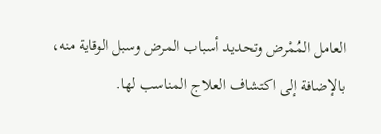العامل المُمْرض وتحديد أسباب المرض وسبل الوقاية منه، بالإضافة إلى اكتشاف العلاج المناسب لها.